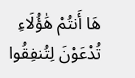هَا أَنتُمْ هَٰؤُلَاءِ تُدْعَوْنَ لِتُنفِقُوا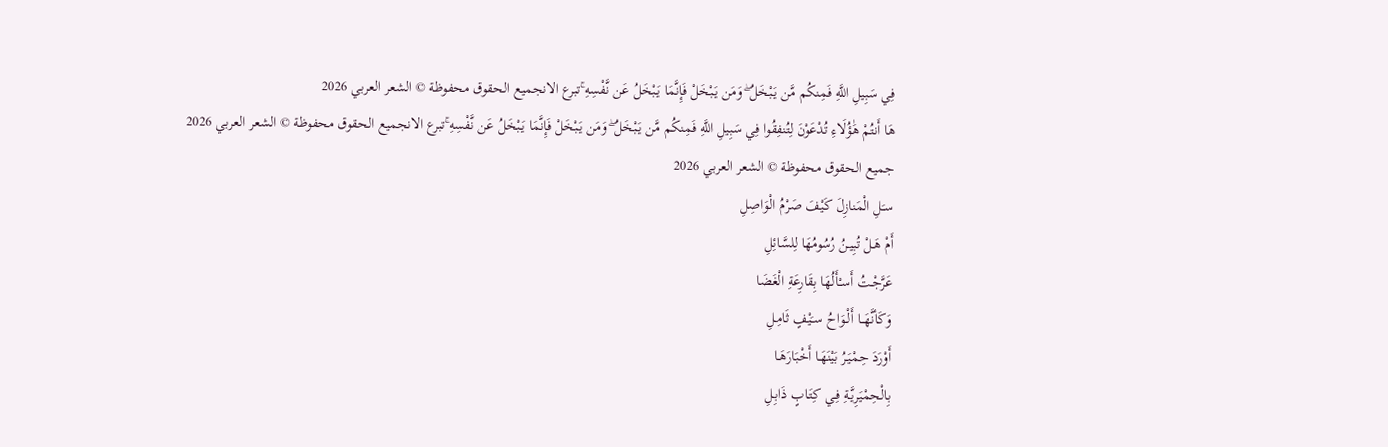فِي سَبِيلِ اللَّهِ فَمِنكُم مَّن يَبْخَلُ ۖ وَمَن يَبْخَلْ فَإِنَّمَا يَبْخَلُ عَن نَّفْسِهِ ۚتبرع الانجميع الحقوق محفوظة © الشعر العربي 2026
هَا أَنتُمْ هَٰؤُلَاءِ تُدْعَوْنَ لِتُنفِقُوا فِي سَبِيلِ اللَّهِ فَمِنكُم مَّن يَبْخَلُ ۖ وَمَن يَبْخَلْ فَإِنَّمَا يَبْخَلُ عَن نَّفْسِهِ ۚتبرع الانجميع الحقوق محفوظة © الشعر العربي 2026
جميع الحقوق محفوظة © الشعر العربي 2026
سـَلِ الْمَنازِلَ كَيْفَ صَرْمُ الْوَاصِلِ
أَمْ هَـلْ تُبِيـنُ رُسُومُهَا لِلسَّائِلِ
عَرَّجْـتُ أَسـْأَلُهَا بِقَارِعَةِ الْغَضَا
وَكَأنَّهَــا أَلْـوَاحُ سـَيْفٍ ثَامِـلِ
أَوْرَدَ حِمْيَـرُ بَيْنَهَـا أَخْبَارَهَـا
بِالْحِمْيَرِيَّـةِ فِـي كِتَـابٍ ذَابِـلِ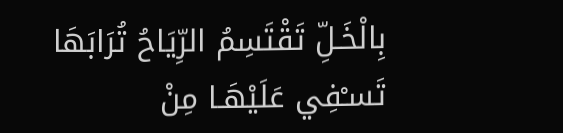بِالْخَـلِّ تَقْتَسِمُ الرِّيَاحُ تُرَابَهَا
تَسـْفِي عَلَيْهَـا مِنْ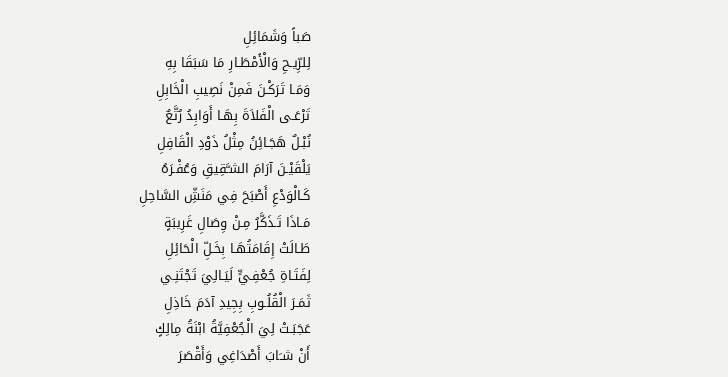صَباً وَشَمَائِلِ
لِلرِّيـحِ وَالْأَمْطَـارِ مَا سَبَقَا بِهِ
وَمَـا تَرَكْـنَ فَمِنْ نَصِيبِ الْخَابِلِ
تَرْعَـى الْفَلاَةَ بِهَـا أَوَابِدُ رُتَّعٌ
نُبْـلٌ هَجَـائِنُ مِثْلُ ذَوْدِ الْقَافِلِ
يَلْقَيْـنَ آرَامَ الشـَّقِيقِ وَعُفْـرَهُ
كَـالْوَدْعِ أَصْبَحَ فِي مَنَشِّ السَّاحِلِ
مَـاذَا تَـذَكَّرُ مِـنْ وِصَالِ غَرِيبَةٍ
طَـالَتْ إِقَامَتُهَـا بِخَـلِّ الْحَائِلِ
لِفَتَـاةِ جُعْفِـيٍّ لَيَـالِيَ تَجْتَنِـي
ثَمَـرَ الْقُلُـوبِ بِجِيدِ آدَمَ خَاذِلِ
عَجَبَـتْ لِيَ الْجُعْفِيَّةُ ابْنَةُ مِالِكٍ
أَنْ شـَابَ أَصْدَاغِي وَأَقْصَرَ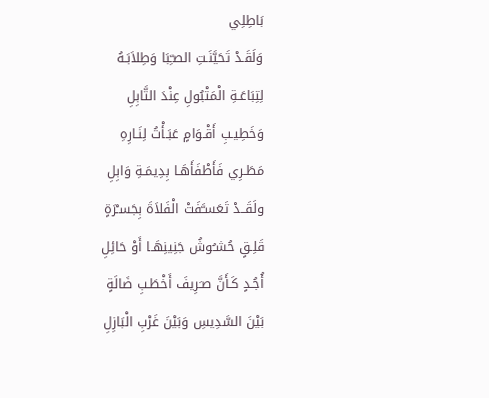بَاطِلِي
وَلَقَـدْ تَحَيَّنَـتِ الصـِّبَا وَطِلاَبَـهُ
لِتِبَاعَـةِ الْمَتْبُولِ عِنْدَ التَّابِلِ
وَخَطِيـبِ أَقْـوَامٍ عَبَـأْتُ لِنَـارِهِ
مَطَـرِي فَأَطْفَأَهَـا بِدِيمَـةِ وَابِلِ
ولَقَــدْ تَعَسـَّفَتْ الْفَلاَةَ بِجَسـْرَةٍ
قَلِـقٍ حُشـُوشُ جَنِينِهَـا أَوْ حَائِلِ
أُجُـدٍ كَـأَنَّ صـَرِيفَ أَخْطَـبِ ضَالَةٍ
بَيْنَ السَّدِيسِ وَبَيْنَ غَرْبِ الْبَازِلِ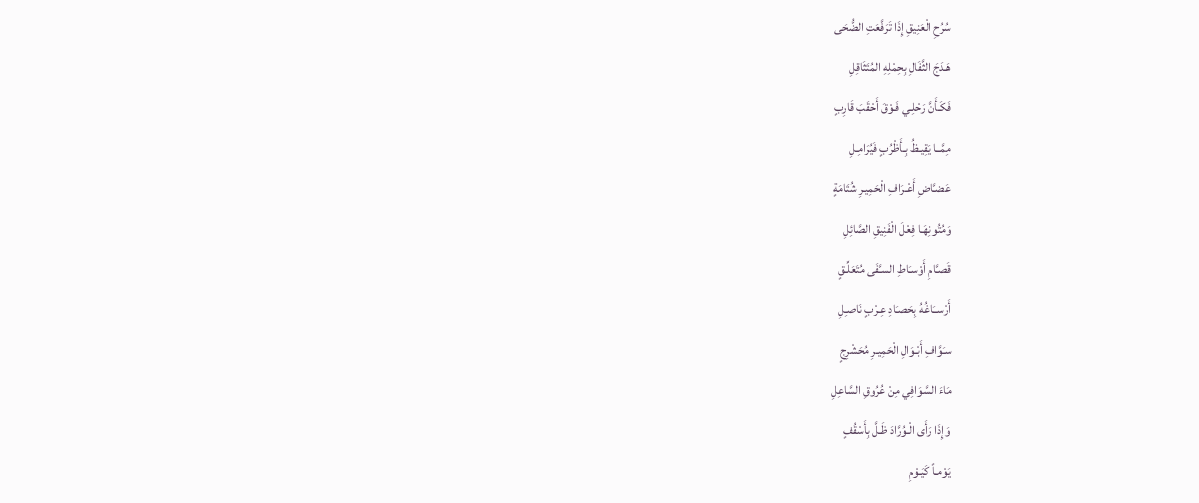سُرُحِ الْعَنِيقِ إِذَا تَرَفَّعَتِ الضُّحَى
هَـدَجَ الثَّفَالِ بِحِمْلِهِ المُتَثَاقِلِ
فَكَـأَنَّ رَحْلِـي فَـوْقَ أَحْقَبَ قَارِبٍ
مِمَّــا يَقِيـظُ بِـأَظْرُبٍ فَيُرَامِـلِ
عَضـَّاضِ أَعْـرَافِ الْحَمِيـرِ شُتَامَةٍ
وَمُتُونِهَـا فِعْلَ الْفَنِيقِ الصَّائِلِ
قَصـَّامِ أَوْسـَاطِ السـَّفَى مُتَعَلِّـقٍ
أَرْســَاغُهُ بِحَصـَادِ عِـرْبٍ نَاصـِلِ
سـَوَّافِ أَبْـوَالِ الْحَمِيـرِ مُحَشْرِجٍ
مَاءَ السَّوَافِي مِنْ عُرُوقِ السَّاعِلِ
وَإِذَا رَأَى الْـوُرَّادَ ظَـلَّ بِأَسْقُفٍ
يَوْمـاً كَيَـوْمِ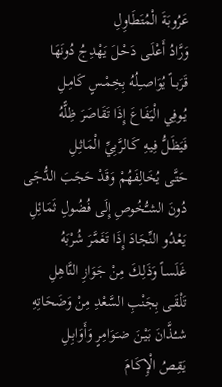عَرُوبَةَ الْمُتَطَاوِلِ
وَرَّادُ أَعْلَـى دَحْـلَ يَهْدِجُ دُونَهَا
قَرَبــاً يُوَاصـِلُهُ بِخِمْـسٍ كَامِـلِ
يُـوفِي الْيَفَاعَ إِذَا تَقَاصَرَ ظِلًّهُ
فَيَظَـلُّ فِيـهِ كَـالرَّبِيِّ الْمَاثِـلِ
حَتَّـى يُخَالِفَهُمْ وَقَدْ حَجَبَ الدُّجَى
دُونَ الشـُّخُوصِ إِلَى فُضُولِ ثَمَائِلِ
يَعْـدُو النِّجَادَ إِذَا تَغَمَّرَ شُرْبَهُ
غَلَسـاً وَذَلِـكَ مِنْ جَوَازِ النَّاهِلِ
تَلْقَـى بِجَنْبِ السَّعْدِ مِنْ وَضَحَاتِهِ
شــُذَّانَ بَيْـنَ ضـَوَامِرٍ وَأَوَابِـلِ
يَقِـصُ الْإِكَـامَ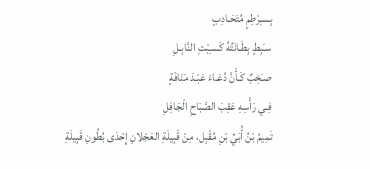بِسـِرْطِمٍ مُتَحَـادِبٍ
سـَبِطٍ بِطَـانَتُهُ كَسـِبْتِ النَّابِـلِ
صـَخِبٌ كَـأَنَّ دُعَـاءَ عَبْـدَ مَنَافَةٍ
فِـي رَأْسِهِ عَقِبَ الصَّبَاحِ الْجَافِلِ
تَمِيمُ بْنُ أُبَيِّ بْنِ مُقْبِل، مِنْ قَبِيلَةِ العَجْلانِ إِحْدَى بُطُونِ قَبِيلَةِ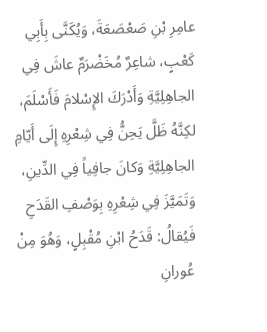عامِرِ بْنِ صَعْصَعَةَ، وَيُكَنَّى بِأَبِي كَعْبٍ، شاعِرٌ مُخَضْرَمٌ عاشَ فِي الجاهِلِيَّةِ وَأَدْرَكَ الإِسْلامَ فَأَسْلَمَ، لكِنَّهُ ظَلَّ يَحِنُّ فِي شِعْرِهِ إِلَى أَيّامِ الجاهِلِيَّةِ وَكانَ جافِياً فِي الدِّينِ، وَتَمَيَّزَ فِي شِعْرِهِ بِوَصْفِ القَدَحِ فَيُقالُ: قَدَحُ ابْنِ مُقْبِلٍ، وَهُوَ مِنْ عُورانِ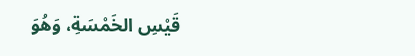قَيْسِ الخَمْسَةِ، وَهُوَ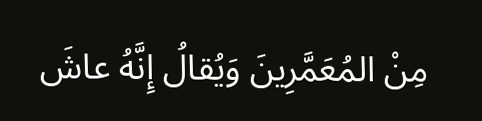مِنْ المُعَمَّرِينَ وَيُقالُ إِنَّهُ عاشَ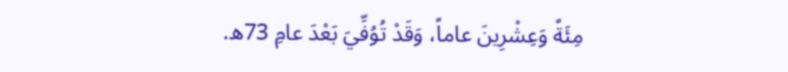مِئَةً وَعِشْرِينَ عاماً، وَقَدْ تُوُفِّيَ بَعْدَ عامِ 73ه.